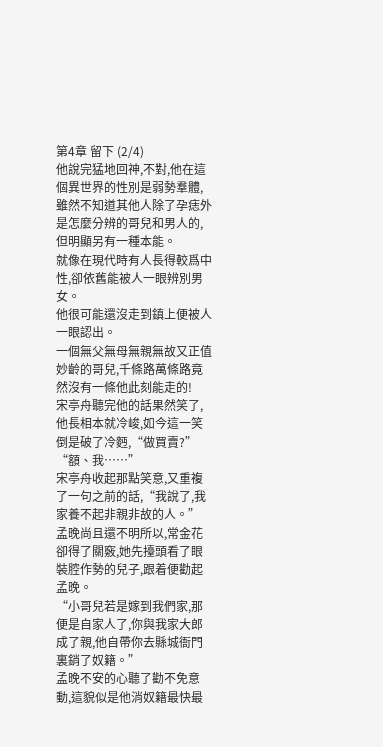第4章 留下 (2/4)
他說完猛地回神,不對,他在這個異世界的性別是弱勢羣體,雖然不知道其他人除了孕痣外是怎麼分辨的哥兒和男人的,但明顯另有一種本能。
就像在現代時有人長得較爲中性,卻依舊能被人一眼辨別男女。
他很可能還沒走到鎮上便被人一眼認出。
一個無父無母無親無故又正值妙齡的哥兒,千條路萬條路竟然沒有一條他此刻能走的!
宋亭舟聽完他的話果然笑了,他長相本就冷峻,如今這一笑倒是破了冷麪,“做買賣?”
“額、我……”
宋亭舟收起那點笑意,又重複了一句之前的話,“我說了,我家養不起非親非故的人。”
孟晚尚且還不明所以,常金花卻得了關竅,她先擡頭看了眼裝腔作勢的兒子,跟着便勸起孟晚。
“小哥兒若是嫁到我們家,那便是自家人了,你與我家大郎成了親,他自帶你去縣城衙門裏銷了奴籍。”
孟晚不安的心聽了勸不免意動,這貌似是他消奴籍最快最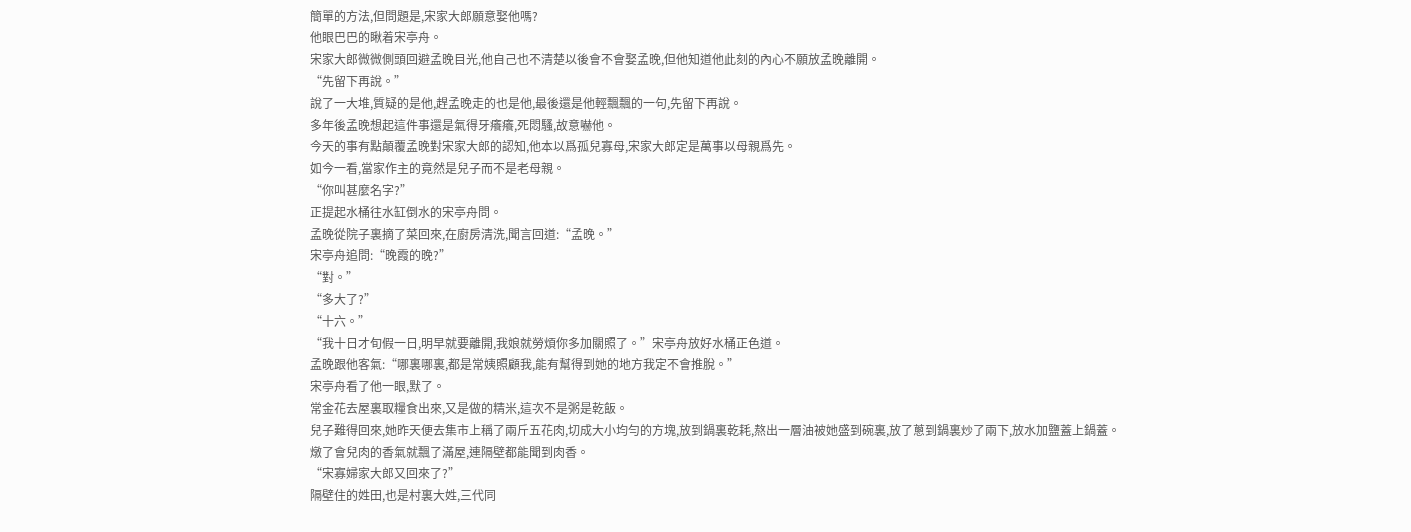簡單的方法,但問題是,宋家大郎願意娶他嗎?
他眼巴巴的瞅着宋亭舟。
宋家大郎微微側頭回避孟晚目光,他自己也不清楚以後會不會娶孟晚,但他知道他此刻的內心不願放孟晚離開。
“先留下再說。”
說了一大堆,質疑的是他,趕孟晚走的也是他,最後還是他輕飄飄的一句,先留下再說。
多年後孟晚想起這件事還是氣得牙癢癢,死悶騷,故意嚇他。
今天的事有點顛覆孟晚對宋家大郎的認知,他本以爲孤兒寡母,宋家大郎定是萬事以母親爲先。
如今一看,當家作主的竟然是兒子而不是老母親。
“你叫甚麼名字?”
正提起水桶往水缸倒水的宋亭舟問。
孟晚從院子裏摘了菜回來,在廚房清洗,聞言回道:“孟晚。”
宋亭舟追問:“晚霞的晚?”
“對。”
“多大了?”
“十六。”
“我十日才旬假一日,明早就要離開,我娘就勞煩你多加關照了。”宋亭舟放好水桶正色道。
孟晚跟他客氣:“哪裏哪裏,都是常姨照顧我,能有幫得到她的地方我定不會推脫。”
宋亭舟看了他一眼,默了。
常金花去屋裏取糧食出來,又是做的精米,這次不是粥是乾飯。
兒子難得回來,她昨天便去集市上稱了兩斤五花肉,切成大小均勻的方塊,放到鍋裏乾耗,熬出一層油被她盛到碗裏,放了蔥到鍋裏炒了兩下,放水加鹽蓋上鍋蓋。
燉了會兒肉的香氣就飄了滿屋,連隔壁都能聞到肉香。
“宋寡婦家大郎又回來了?”
隔壁住的姓田,也是村裏大姓,三代同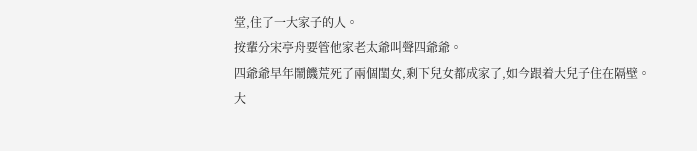堂,住了一大家子的人。
按輩分宋亭舟要管他家老太爺叫聲四爺爺。
四爺爺早年鬧饑荒死了兩個閨女,剩下兒女都成家了,如今跟着大兒子住在隔壁。
大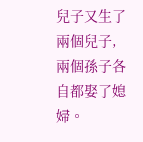兒子又生了兩個兒子,兩個孫子各自都娶了媳婦。